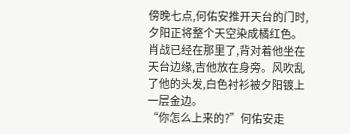傍晚七点,何佑安推开天台的门时,夕阳正将整个天空染成橘红色。肖战已经在那里了,背对着他坐在天台边缘,吉他放在身旁。风吹乱了他的头发,白色衬衫被夕阳镀上一层金边。
“你怎么上来的?”何佑安走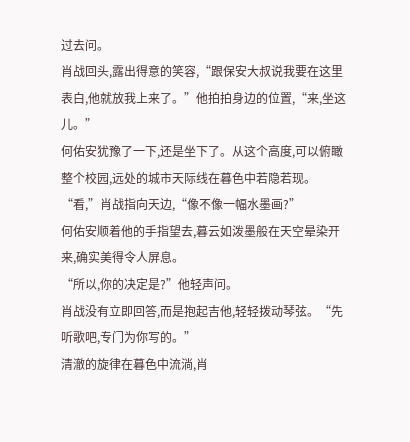过去问。
肖战回头,露出得意的笑容,“跟保安大叔说我要在这里表白,他就放我上来了。”他拍拍身边的位置,“来,坐这儿。”
何佑安犹豫了一下,还是坐下了。从这个高度,可以俯瞰整个校园,远处的城市天际线在暮色中若隐若现。
“看,”肖战指向天边,“像不像一幅水墨画?”
何佑安顺着他的手指望去,暮云如泼墨般在天空晕染开来,确实美得令人屏息。
“所以,你的决定是?”他轻声问。
肖战没有立即回答,而是抱起吉他,轻轻拨动琴弦。“先听歌吧,专门为你写的。”
清澈的旋律在暮色中流淌,肖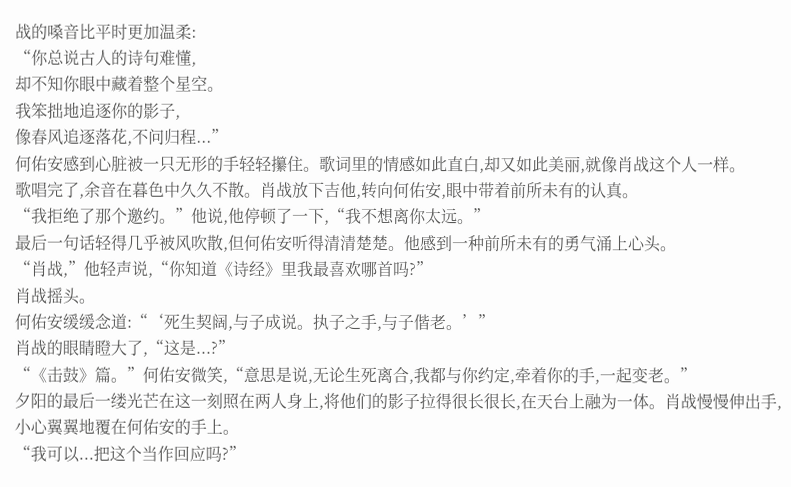战的嗓音比平时更加温柔:
“你总说古人的诗句难懂,
却不知你眼中藏着整个星空。
我笨拙地追逐你的影子,
像春风追逐落花,不问归程...”
何佑安感到心脏被一只无形的手轻轻攥住。歌词里的情感如此直白,却又如此美丽,就像肖战这个人一样。
歌唱完了,余音在暮色中久久不散。肖战放下吉他,转向何佑安,眼中带着前所未有的认真。
“我拒绝了那个邀约。”他说,他停顿了一下,“我不想离你太远。”
最后一句话轻得几乎被风吹散,但何佑安听得清清楚楚。他感到一种前所未有的勇气涌上心头。
“肖战,”他轻声说,“你知道《诗经》里我最喜欢哪首吗?”
肖战摇头。
何佑安缓缓念道:“‘死生契阔,与子成说。执子之手,与子偕老。’”
肖战的眼睛瞪大了,“这是...?”
“《击鼓》篇。”何佑安微笑,“意思是说,无论生死离合,我都与你约定,牵着你的手,一起变老。”
夕阳的最后一缕光芒在这一刻照在两人身上,将他们的影子拉得很长很长,在天台上融为一体。肖战慢慢伸出手,小心翼翼地覆在何佑安的手上。
“我可以...把这个当作回应吗?”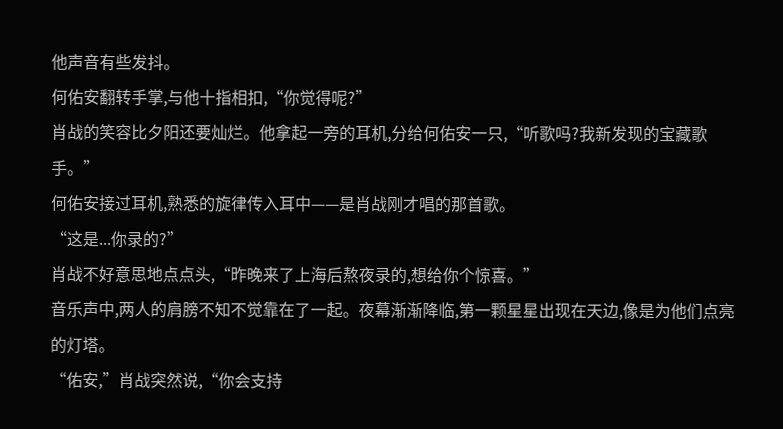他声音有些发抖。
何佑安翻转手掌,与他十指相扣,“你觉得呢?”
肖战的笑容比夕阳还要灿烂。他拿起一旁的耳机,分给何佑安一只,“听歌吗?我新发现的宝藏歌手。”
何佑安接过耳机,熟悉的旋律传入耳中——是肖战刚才唱的那首歌。
“这是...你录的?”
肖战不好意思地点点头,“昨晚来了上海后熬夜录的,想给你个惊喜。”
音乐声中,两人的肩膀不知不觉靠在了一起。夜幕渐渐降临,第一颗星星出现在天边,像是为他们点亮的灯塔。
“佑安,”肖战突然说,“你会支持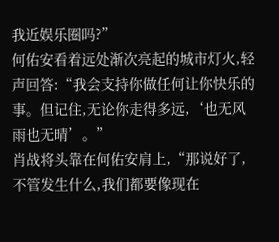我近娱乐圈吗?”
何佑安看着远处渐次亮起的城市灯火,轻声回答:“我会支持你做任何让你快乐的事。但记住,无论你走得多远,‘也无风雨也无晴’。”
肖战将头靠在何佑安肩上,“那说好了,不管发生什么,我们都要像现在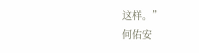这样。”
何佑安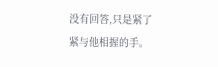没有回答,只是紧了紧与他相握的手。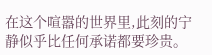在这个喧嚣的世界里,此刻的宁静似乎比任何承诺都要珍贵。